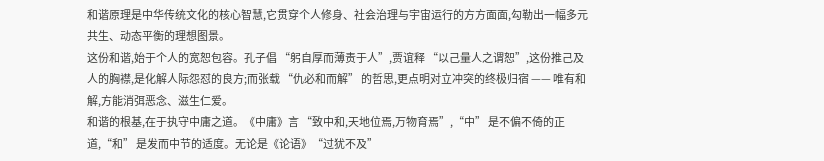和谐原理是中华传统文化的核心智慧,它贯穿个人修身、社会治理与宇宙运行的方方面面,勾勒出一幅多元共生、动态平衡的理想图景。
这份和谐,始于个人的宽恕包容。孔子倡 “躬自厚而薄责于人”,贾谊释 “以己量人之谓恕”,这份推己及人的胸襟,是化解人际怨怼的良方;而张载 “仇必和而解” 的哲思,更点明对立冲突的终极归宿 —— 唯有和解,方能消弭恶念、滋生仁爱。
和谐的根基,在于执守中庸之道。《中庸》言 “致中和,天地位焉,万物育焉”,“中” 是不偏不倚的正道,“和” 是发而中节的适度。无论是《论语》“过犹不及”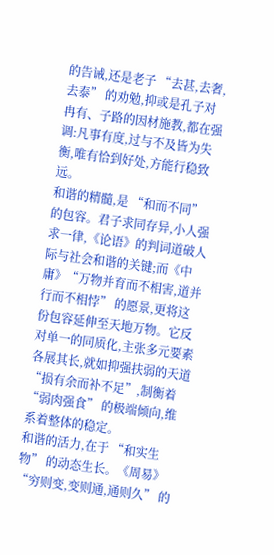的告诫,还是老子 “去甚,去奢,去泰” 的劝勉,抑或是孔子对冉有、子路的因材施教,都在强调:凡事有度,过与不及皆为失衡,唯有恰到好处,方能行稳致远。
和谐的精髓,是 “和而不同” 的包容。君子求同存异,小人强求一律,《论语》的判词道破人际与社会和谐的关键;而《中庸》“万物并育而不相害,道并行而不相悖” 的愿景,更将这份包容延伸至天地万物。它反对单一的同质化,主张多元要素各展其长,就如抑强扶弱的天道 “损有余而补不足”,制衡着 “弱肉强食” 的极端倾向,维系着整体的稳定。
和谐的活力,在于 “和实生物” 的动态生长。《周易》“穷则变,变则通,通则久” 的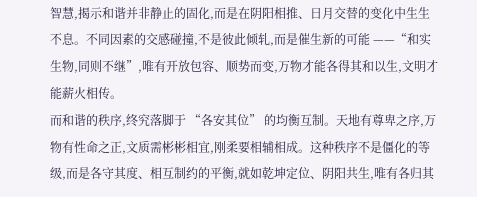智慧,揭示和谐并非静止的固化,而是在阴阳相推、日月交替的变化中生生不息。不同因素的交感碰撞,不是彼此倾轧,而是催生新的可能 ——“和实生物,同则不继”,唯有开放包容、顺势而变,万物才能各得其和以生,文明才能薪火相传。
而和谐的秩序,终究落脚于 “各安其位” 的均衡互制。天地有尊卑之序,万物有性命之正,文质需彬彬相宜,刚柔要相辅相成。这种秩序不是僵化的等级,而是各守其度、相互制约的平衡,就如乾坤定位、阴阳共生,唯有各归其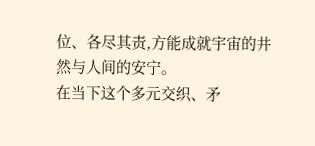位、各尽其责,方能成就宇宙的井然与人间的安宁。
在当下这个多元交织、矛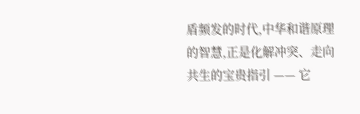盾频发的时代,中华和谐原理的智慧,正是化解冲突、走向共生的宝贵指引 —— 它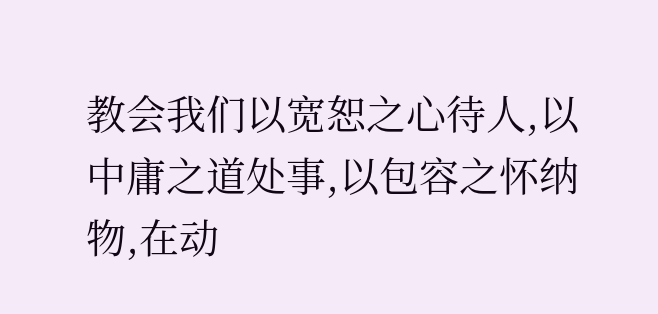教会我们以宽恕之心待人,以中庸之道处事,以包容之怀纳物,在动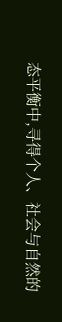态平衡中,寻得个人、社会与自然的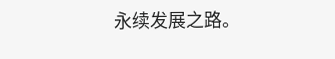永续发展之路。